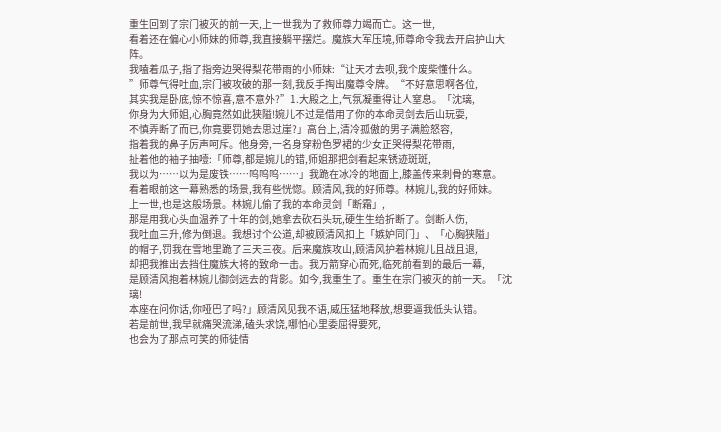重生回到了宗门被灭的前一天,上一世我为了救师尊力竭而亡。这一世,
看着还在偏心小师妹的师尊,我直接躺平摆烂。魔族大军压境,师尊命令我去开启护山大阵。
我嗑着瓜子,指了指旁边哭得梨花带雨的小师妹:“让天才去呗,我个废柴懂什么。
”师尊气得吐血,宗门被攻破的那一刻,我反手掏出魔尊令牌。“不好意思啊各位,
其实我是卧底,惊不惊喜,意不意外?”1.大殿之上,气氛凝重得让人窒息。「沈璃,
你身为大师姐,心胸竟然如此狭隘!婉儿不过是借用了你的本命灵剑去后山玩耍,
不慎弄断了而已,你竟要罚她去思过崖?」高台上,清冷孤傲的男子满脸怒容,
指着我的鼻子厉声呵斥。他身旁,一名身穿粉色罗裙的少女正哭得梨花带雨,
扯着他的袖子抽噎:「师尊,都是婉儿的错,师姐那把剑看起来锈迹斑斑,
我以为……以为是废铁……呜呜呜……」我跪在冰冷的地面上,膝盖传来刺骨的寒意。
看着眼前这一幕熟悉的场景,我有些恍惚。顾清风,我的好师尊。林婉儿,我的好师妹。
上一世,也是这般场景。林婉儿偷了我的本命灵剑「断霜」,
那是用我心头血温养了十年的剑,她拿去砍石头玩,硬生生给折断了。剑断人伤,
我吐血三升,修为倒退。我想讨个公道,却被顾清风扣上「嫉妒同门」、「心胸狭隘」
的帽子,罚我在雪地里跪了三天三夜。后来魔族攻山,顾清风护着林婉儿且战且退,
却把我推出去挡住魔族大将的致命一击。我万箭穿心而死,临死前看到的最后一幕,
是顾清风抱着林婉儿御剑远去的背影。如今,我重生了。重生在宗门被灭的前一天。「沈璃!
本座在问你话,你哑巴了吗?」顾清风见我不语,威压猛地释放,想要逼我低头认错。
若是前世,我早就痛哭流涕,磕头求饶,哪怕心里委屈得要死,
也会为了那点可笑的师徒情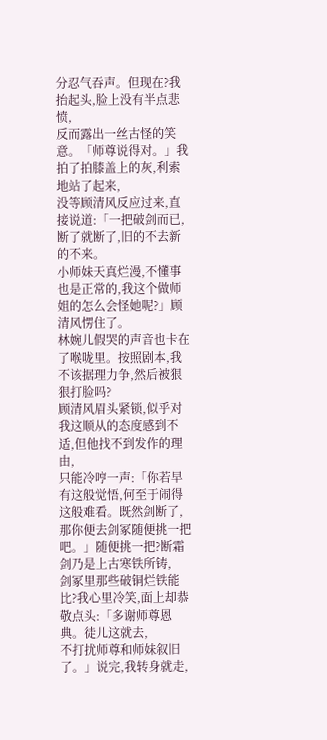分忍气吞声。但现在?我抬起头,脸上没有半点悲愤,
反而露出一丝古怪的笑意。「师尊说得对。」我拍了拍膝盖上的灰,利索地站了起来,
没等顾清风反应过来,直接说道:「一把破剑而已,断了就断了,旧的不去新的不来。
小师妹天真烂漫,不懂事也是正常的,我这个做师姐的怎么会怪她呢?」顾清风愣住了。
林婉儿假哭的声音也卡在了喉咙里。按照剧本,我不该据理力争,然后被狠狠打脸吗?
顾清风眉头紧锁,似乎对我这顺从的态度感到不适,但他找不到发作的理由,
只能冷哼一声:「你若早有这般觉悟,何至于闹得这般难看。既然剑断了,
那你便去剑冢随便挑一把吧。」随便挑一把?断霜剑乃是上古寒铁所铸,
剑冢里那些破铜烂铁能比?我心里冷笑,面上却恭敬点头:「多谢师尊恩典。徒儿这就去,
不打扰师尊和师妹叙旧了。」说完,我转身就走,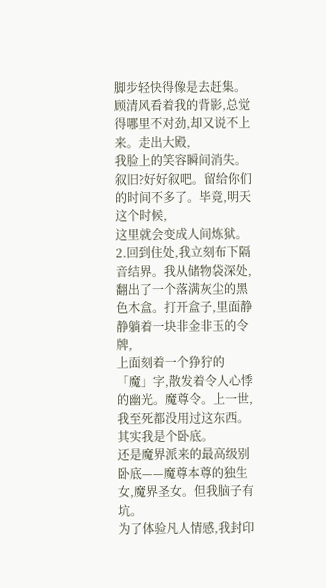脚步轻快得像是去赶集。
顾清风看着我的背影,总觉得哪里不对劲,却又说不上来。走出大殿,
我脸上的笑容瞬间消失。叙旧?好好叙吧。留给你们的时间不多了。毕竟,明天这个时候,
这里就会变成人间炼狱。2.回到住处,我立刻布下隔音结界。我从储物袋深处,
翻出了一个落满灰尘的黑色木盒。打开盒子,里面静静躺着一块非金非玉的令牌,
上面刻着一个狰狞的「魔」字,散发着令人心悸的幽光。魔尊令。上一世,
我至死都没用过这东西。其实我是个卧底。
还是魔界派来的最高级别卧底——魔尊本尊的独生女,魔界圣女。但我脑子有坑。
为了体验凡人情感,我封印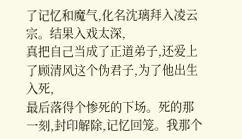了记忆和魔气,化名沈璃拜入凌云宗。结果入戏太深,
真把自己当成了正道弟子,还爱上了顾清风这个伪君子,为了他出生入死,
最后落得个惨死的下场。死的那一刻,封印解除,记忆回笼。我那个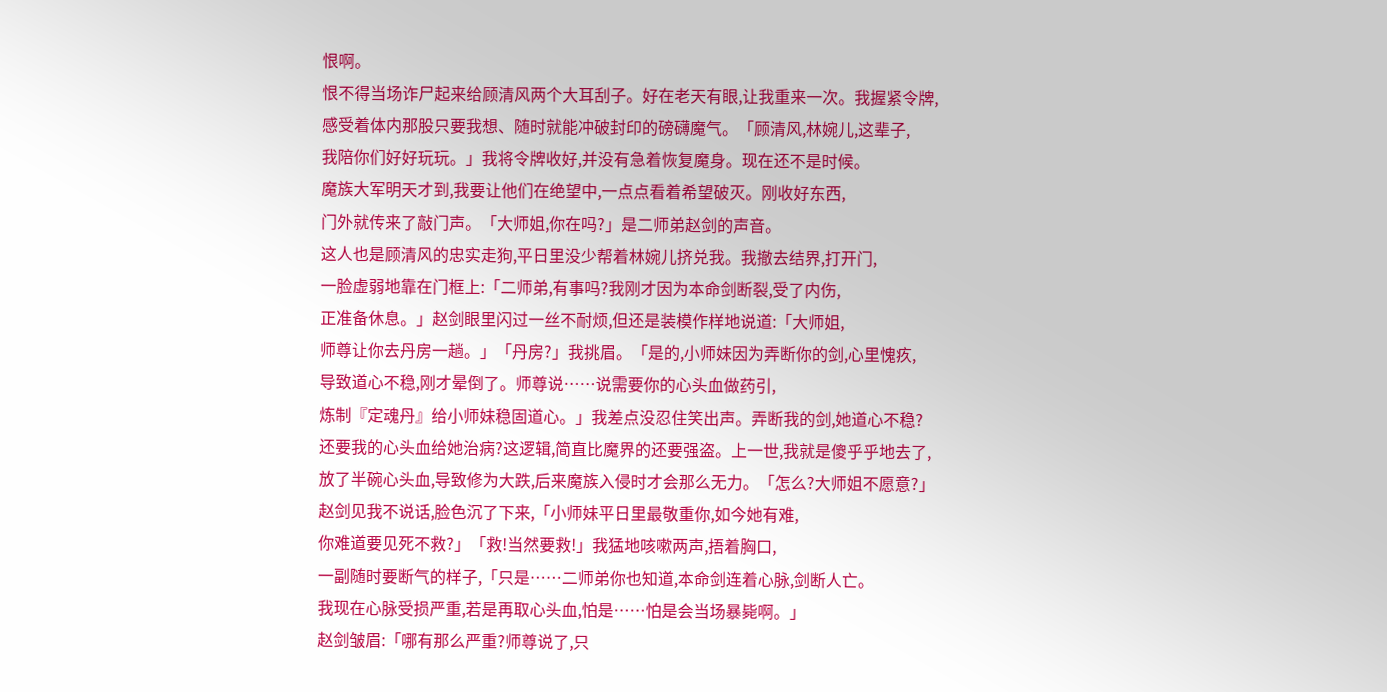恨啊。
恨不得当场诈尸起来给顾清风两个大耳刮子。好在老天有眼,让我重来一次。我握紧令牌,
感受着体内那股只要我想、随时就能冲破封印的磅礴魔气。「顾清风,林婉儿,这辈子,
我陪你们好好玩玩。」我将令牌收好,并没有急着恢复魔身。现在还不是时候。
魔族大军明天才到,我要让他们在绝望中,一点点看着希望破灭。刚收好东西,
门外就传来了敲门声。「大师姐,你在吗?」是二师弟赵剑的声音。
这人也是顾清风的忠实走狗,平日里没少帮着林婉儿挤兑我。我撤去结界,打开门,
一脸虚弱地靠在门框上:「二师弟,有事吗?我刚才因为本命剑断裂,受了内伤,
正准备休息。」赵剑眼里闪过一丝不耐烦,但还是装模作样地说道:「大师姐,
师尊让你去丹房一趟。」「丹房?」我挑眉。「是的,小师妹因为弄断你的剑,心里愧疚,
导致道心不稳,刚才晕倒了。师尊说……说需要你的心头血做药引,
炼制『定魂丹』给小师妹稳固道心。」我差点没忍住笑出声。弄断我的剑,她道心不稳?
还要我的心头血给她治病?这逻辑,简直比魔界的还要强盗。上一世,我就是傻乎乎地去了,
放了半碗心头血,导致修为大跌,后来魔族入侵时才会那么无力。「怎么?大师姐不愿意?」
赵剑见我不说话,脸色沉了下来,「小师妹平日里最敬重你,如今她有难,
你难道要见死不救?」「救!当然要救!」我猛地咳嗽两声,捂着胸口,
一副随时要断气的样子,「只是……二师弟你也知道,本命剑连着心脉,剑断人亡。
我现在心脉受损严重,若是再取心头血,怕是……怕是会当场暴毙啊。」
赵剑皱眉:「哪有那么严重?师尊说了,只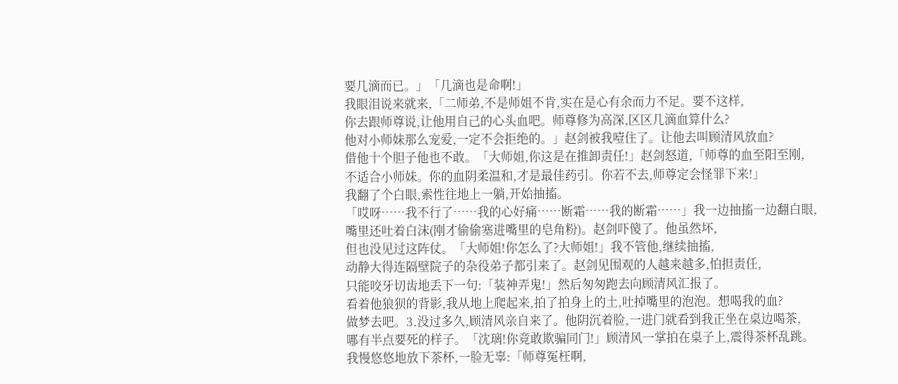要几滴而已。」「几滴也是命啊!」
我眼泪说来就来,「二师弟,不是师姐不肯,实在是心有余而力不足。要不这样,
你去跟师尊说,让他用自己的心头血吧。师尊修为高深,区区几滴血算什么?
他对小师妹那么宠爱,一定不会拒绝的。」赵剑被我噎住了。让他去叫顾清风放血?
借他十个胆子他也不敢。「大师姐,你这是在推卸责任!」赵剑怒道,「师尊的血至阳至刚,
不适合小师妹。你的血阴柔温和,才是最佳药引。你若不去,师尊定会怪罪下来!」
我翻了个白眼,索性往地上一躺,开始抽搐。
「哎呀……我不行了……我的心好痛……断霜……我的断霜……」我一边抽搐一边翻白眼,
嘴里还吐着白沫(刚才偷偷塞进嘴里的皂角粉)。赵剑吓傻了。他虽然坏,
但也没见过这阵仗。「大师姐!你怎么了?大师姐!」我不管他,继续抽搐,
动静大得连隔壁院子的杂役弟子都引来了。赵剑见围观的人越来越多,怕担责任,
只能咬牙切齿地丢下一句:「装神弄鬼!」然后匆匆跑去向顾清风汇报了。
看着他狼狈的背影,我从地上爬起来,拍了拍身上的土,吐掉嘴里的泡泡。想喝我的血?
做梦去吧。3.没过多久,顾清风亲自来了。他阴沉着脸,一进门就看到我正坐在桌边喝茶,
哪有半点要死的样子。「沈璃!你竟敢欺骗同门!」顾清风一掌拍在桌子上,震得茶杯乱跳。
我慢悠悠地放下茶杯,一脸无辜:「师尊冤枉啊,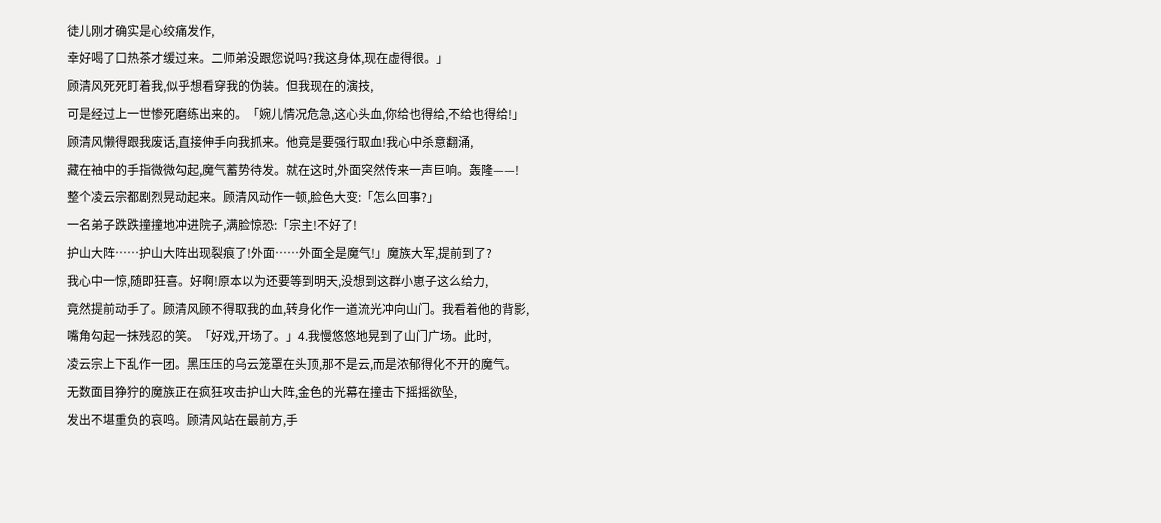徒儿刚才确实是心绞痛发作,
幸好喝了口热茶才缓过来。二师弟没跟您说吗?我这身体,现在虚得很。」
顾清风死死盯着我,似乎想看穿我的伪装。但我现在的演技,
可是经过上一世惨死磨练出来的。「婉儿情况危急,这心头血,你给也得给,不给也得给!」
顾清风懒得跟我废话,直接伸手向我抓来。他竟是要强行取血!我心中杀意翻涌,
藏在袖中的手指微微勾起,魔气蓄势待发。就在这时,外面突然传来一声巨响。轰隆——!
整个凌云宗都剧烈晃动起来。顾清风动作一顿,脸色大变:「怎么回事?」
一名弟子跌跌撞撞地冲进院子,满脸惊恐:「宗主!不好了!
护山大阵……护山大阵出现裂痕了!外面……外面全是魔气!」魔族大军,提前到了?
我心中一惊,随即狂喜。好啊!原本以为还要等到明天,没想到这群小崽子这么给力,
竟然提前动手了。顾清风顾不得取我的血,转身化作一道流光冲向山门。我看着他的背影,
嘴角勾起一抹残忍的笑。「好戏,开场了。」4.我慢悠悠地晃到了山门广场。此时,
凌云宗上下乱作一团。黑压压的乌云笼罩在头顶,那不是云,而是浓郁得化不开的魔气。
无数面目狰狞的魔族正在疯狂攻击护山大阵,金色的光幕在撞击下摇摇欲坠,
发出不堪重负的哀鸣。顾清风站在最前方,手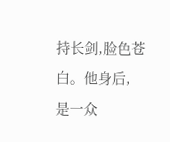持长剑,脸色苍白。他身后,
是一众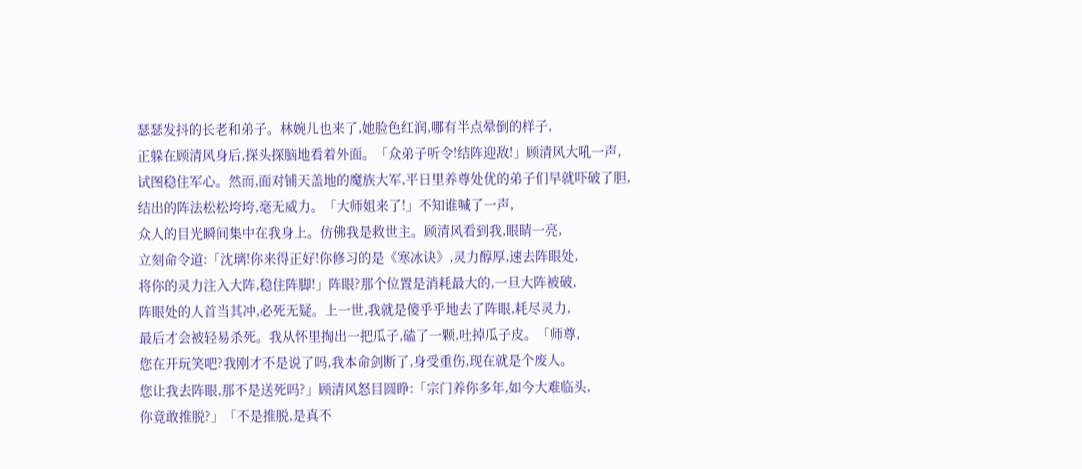瑟瑟发抖的长老和弟子。林婉儿也来了,她脸色红润,哪有半点晕倒的样子,
正躲在顾清风身后,探头探脑地看着外面。「众弟子听令!结阵迎敌!」顾清风大吼一声,
试图稳住军心。然而,面对铺天盖地的魔族大军,平日里养尊处优的弟子们早就吓破了胆,
结出的阵法松松垮垮,毫无威力。「大师姐来了!」不知谁喊了一声,
众人的目光瞬间集中在我身上。仿佛我是救世主。顾清风看到我,眼睛一亮,
立刻命令道:「沈璃!你来得正好!你修习的是《寒冰诀》,灵力醇厚,速去阵眼处,
将你的灵力注入大阵,稳住阵脚!」阵眼?那个位置是消耗最大的,一旦大阵被破,
阵眼处的人首当其冲,必死无疑。上一世,我就是傻乎乎地去了阵眼,耗尽灵力,
最后才会被轻易杀死。我从怀里掏出一把瓜子,磕了一颗,吐掉瓜子皮。「师尊,
您在开玩笑吧?我刚才不是说了吗,我本命剑断了,身受重伤,现在就是个废人。
您让我去阵眼,那不是送死吗?」顾清风怒目圆睁:「宗门养你多年,如今大难临头,
你竟敢推脱?」「不是推脱,是真不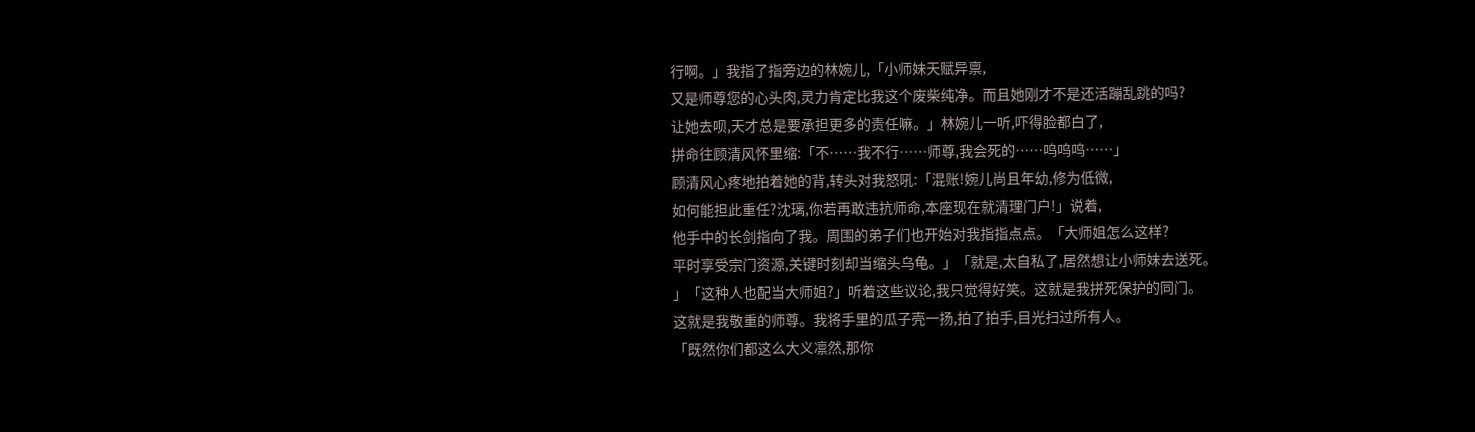行啊。」我指了指旁边的林婉儿,「小师妹天赋异禀,
又是师尊您的心头肉,灵力肯定比我这个废柴纯净。而且她刚才不是还活蹦乱跳的吗?
让她去呗,天才总是要承担更多的责任嘛。」林婉儿一听,吓得脸都白了,
拼命往顾清风怀里缩:「不……我不行……师尊,我会死的……呜呜呜……」
顾清风心疼地拍着她的背,转头对我怒吼:「混账!婉儿尚且年幼,修为低微,
如何能担此重任?沈璃,你若再敢违抗师命,本座现在就清理门户!」说着,
他手中的长剑指向了我。周围的弟子们也开始对我指指点点。「大师姐怎么这样?
平时享受宗门资源,关键时刻却当缩头乌龟。」「就是,太自私了,居然想让小师妹去送死。
」「这种人也配当大师姐?」听着这些议论,我只觉得好笑。这就是我拼死保护的同门。
这就是我敬重的师尊。我将手里的瓜子壳一扬,拍了拍手,目光扫过所有人。
「既然你们都这么大义凛然,那你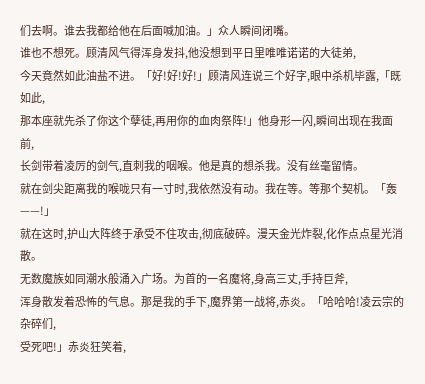们去啊。谁去我都给他在后面喊加油。」众人瞬间闭嘴。
谁也不想死。顾清风气得浑身发抖,他没想到平日里唯唯诺诺的大徒弟,
今天竟然如此油盐不进。「好!好!好!」顾清风连说三个好字,眼中杀机毕露,「既如此,
那本座就先杀了你这个孽徒,再用你的血肉祭阵!」他身形一闪,瞬间出现在我面前,
长剑带着凌厉的剑气,直刺我的咽喉。他是真的想杀我。没有丝毫留情。
就在剑尖距离我的喉咙只有一寸时,我依然没有动。我在等。等那个契机。「轰——!」
就在这时,护山大阵终于承受不住攻击,彻底破碎。漫天金光炸裂,化作点点星光消散。
无数魔族如同潮水般涌入广场。为首的一名魔将,身高三丈,手持巨斧,
浑身散发着恐怖的气息。那是我的手下,魔界第一战将,赤炎。「哈哈哈!凌云宗的杂碎们,
受死吧!」赤炎狂笑着,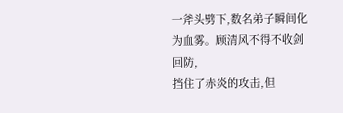一斧头劈下,数名弟子瞬间化为血雾。顾清风不得不收剑回防,
挡住了赤炎的攻击,但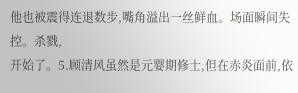他也被震得连退数步,嘴角溢出一丝鲜血。场面瞬间失控。杀戮,
开始了。5.顾清风虽然是元婴期修士,但在赤炎面前,依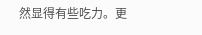然显得有些吃力。更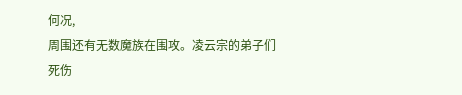何况,
周围还有无数魔族在围攻。凌云宗的弟子们死伤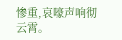惨重,哀嚎声响彻云霄。